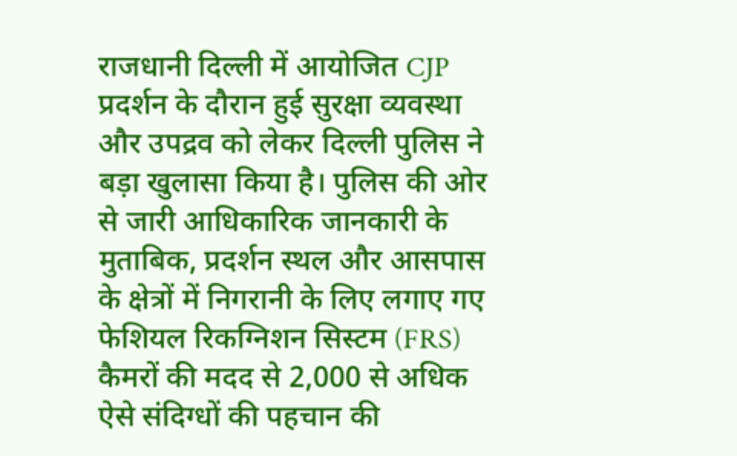राजधानी दिल्ली में आयोजित CJP प्रदर्शन के दौरान हुई सुरक्षा व्यवस्था और उपद्रव को लेकर दिल्ली पुलिस ने बड़ा खुलासा किया है। पुलिस की ओर से जारी आधिकारिक जानकारी के मुताबिक, प्रदर्शन स्थल और आसपास के क्षेत्रों में निगरानी के लिए लगाए गए फेशियल रिकग्निशन सिस्टम (FRS) कैमरों की मदद से 2,000 से अधिक ऐसे संदिग्धों की पहचान की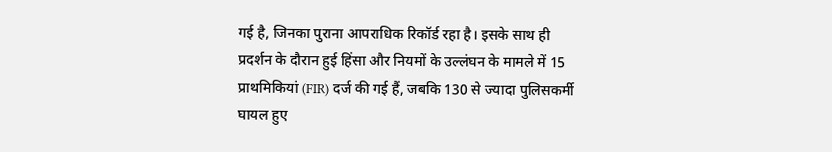गई है, जिनका पुराना आपराधिक रिकॉर्ड रहा है। इसके साथ ही प्रदर्शन के दौरान हुई हिंसा और नियमों के उल्लंघन के मामले में 15 प्राथमिकियां (FIR) दर्ज की गई हैं, जबकि 130 से ज्यादा पुलिसकर्मी घायल हुए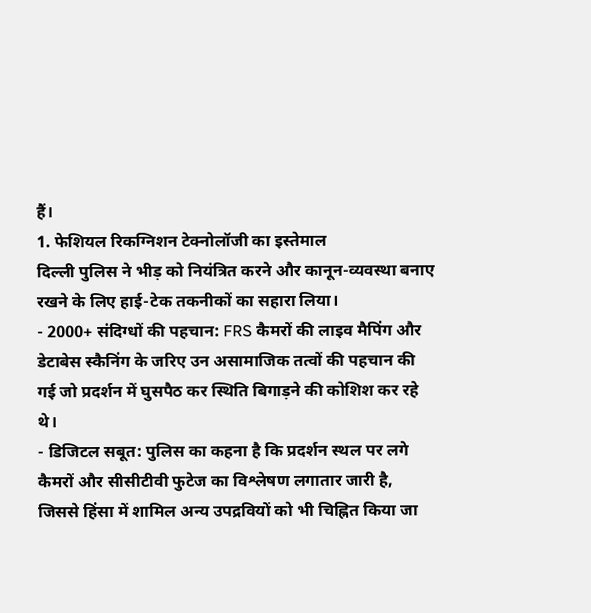हैं।
1. फेशियल रिकग्निशन टेक्नोलॉजी का इस्तेमाल
दिल्ली पुलिस ने भीड़ को नियंत्रित करने और कानून-व्यवस्था बनाए रखने के लिए हाई-टेक तकनीकों का सहारा लिया।
- 2000+ संदिग्धों की पहचान: FRS कैमरों की लाइव मैपिंग और डेटाबेस स्कैनिंग के जरिए उन असामाजिक तत्वों की पहचान की गई जो प्रदर्शन में घुसपैठ कर स्थिति बिगाड़ने की कोशिश कर रहे थे।
- डिजिटल सबूत: पुलिस का कहना है कि प्रदर्शन स्थल पर लगे कैमरों और सीसीटीवी फुटेज का विश्लेषण लगातार जारी है, जिससे हिंसा में शामिल अन्य उपद्रवियों को भी चिह्नित किया जा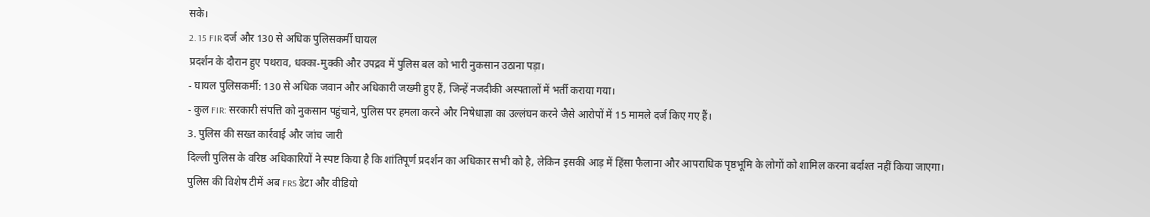सके।
2. 15 FIR दर्ज और 130 से अधिक पुलिसकर्मी घायल
प्रदर्शन के दौरान हुए पथराव, धक्का-मुक्की और उपद्रव में पुलिस बल को भारी नुकसान उठाना पड़ा।
- घायल पुलिसकर्मी: 130 से अधिक जवान और अधिकारी जख्मी हुए हैं, जिन्हें नजदीकी अस्पतालों में भर्ती कराया गया।
- कुल FIR: सरकारी संपत्ति को नुकसान पहुंचाने, पुलिस पर हमला करने और निषेधाज्ञा का उल्लंघन करने जैसे आरोपों में 15 मामले दर्ज किए गए हैं।
3. पुलिस की सख्त कार्रवाई और जांच जारी
दिल्ली पुलिस के वरिष्ठ अधिकारियों ने स्पष्ट किया है कि शांतिपूर्ण प्रदर्शन का अधिकार सभी को है, लेकिन इसकी आड़ में हिंसा फैलाना और आपराधिक पृष्ठभूमि के लोगों को शामिल करना बर्दाश्त नहीं किया जाएगा।
पुलिस की विशेष टीमें अब FRS डेटा और वीडियो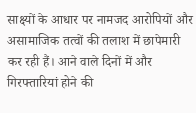साक्ष्यों के आधार पर नामजद आरोपियों और असामाजिक तत्वों की तलाश में छापेमारी कर रही हैं। आने वाले दिनों में और गिरफ्तारियां होने की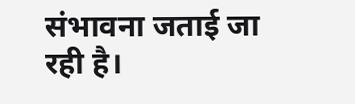संभावना जताई जा रही है।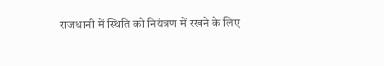राजधानी में स्थिति को नियंत्रण में रखने के लिए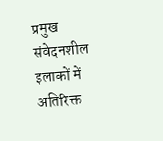प्रमुख संवेदनशील इलाकों में अतिरिक्त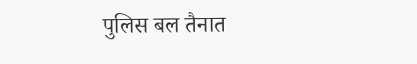पुलिस बल तैनात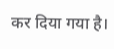कर दिया गया है।